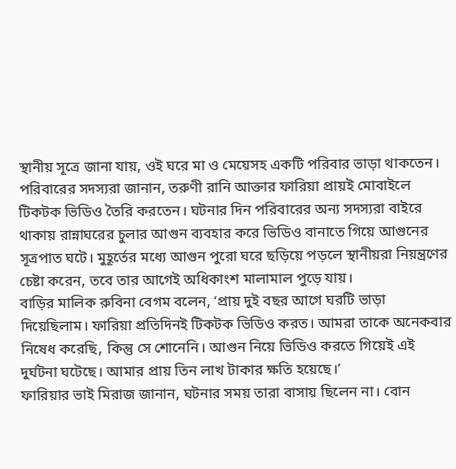স্থানীয় সূত্রে জানা যায়, ওই ঘরে মা ও মেয়েসহ একটি পরিবার ভাড়া থাকতেন। পরিবারের সদস্যরা জানান, তরুণী রানি আক্তার ফারিয়া প্রায়ই মোবাইলে টিকটক ভিডিও তৈরি করতেন। ঘটনার দিন পরিবারের অন্য সদস্যরা বাইরে থাকায় রান্নাঘরের চুলার আগুন ব্যবহার করে ভিডিও বানাতে গিয়ে আগুনের সূত্রপাত ঘটে। মুহূর্তের মধ্যে আগুন পুরো ঘরে ছড়িয়ে পড়লে স্থানীয়রা নিয়ন্ত্রণের চেষ্টা করেন, তবে তার আগেই অধিকাংশ মালামাল পুড়ে যায়।
বাড়ির মালিক রুবিনা বেগম বলেন, ‘প্রায় দুই বছর আগে ঘরটি ভাড়া দিয়েছিলাম। ফারিয়া প্রতিদিনই টিকটক ভিডিও করত। আমরা তাকে অনেকবার নিষেধ করেছি, কিন্তু সে শোনেনি। আগুন নিয়ে ভিডিও করতে গিয়েই এই দুর্ঘটনা ঘটেছে। আমার প্রায় তিন লাখ টাকার ক্ষতি হয়েছে।’
ফারিয়ার ভাই মিরাজ জানান, ঘটনার সময় তারা বাসায় ছিলেন না। বোন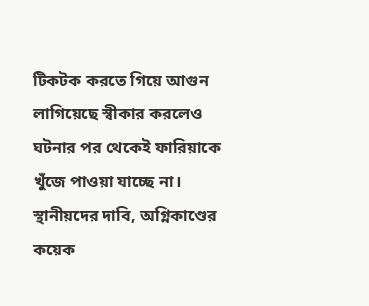টিকটক করতে গিয়ে আগুন লাগিয়েছে স্বীকার করলেও ঘটনার পর থেকেই ফারিয়াকে খুঁজে পাওয়া যাচ্ছে না। স্থানীয়দের দাবি, অগ্নিকাণ্ডের কয়েক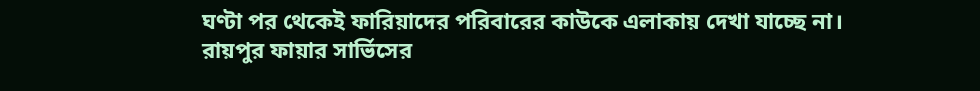ঘণ্টা পর থেকেই ফারিয়াদের পরিবারের কাউকে এলাকায় দেখা যাচ্ছে না।
রায়পুর ফায়ার সার্ভিসের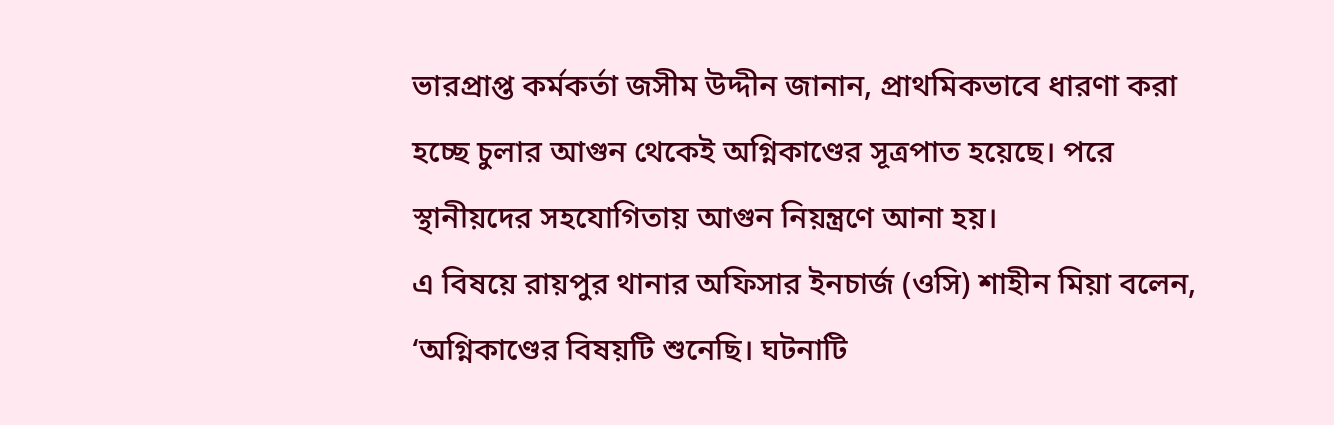ভারপ্রাপ্ত কর্মকর্তা জসীম উদ্দীন জানান, প্রাথমিকভাবে ধারণা করা হচ্ছে চুলার আগুন থেকেই অগ্নিকাণ্ডের সূত্রপাত হয়েছে। পরে স্থানীয়দের সহযোগিতায় আগুন নিয়ন্ত্রণে আনা হয়।
এ বিষয়ে রায়পুর থানার অফিসার ইনচার্জ (ওসি) শাহীন মিয়া বলেন, ‘অগ্নিকাণ্ডের বিষয়টি শুনেছি। ঘটনাটি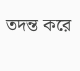তদন্ত করে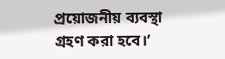প্রয়োজনীয় ব্যবস্থা গ্রহণ করা হবে।’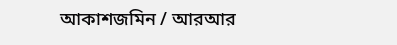আকাশজমিন / আরআর